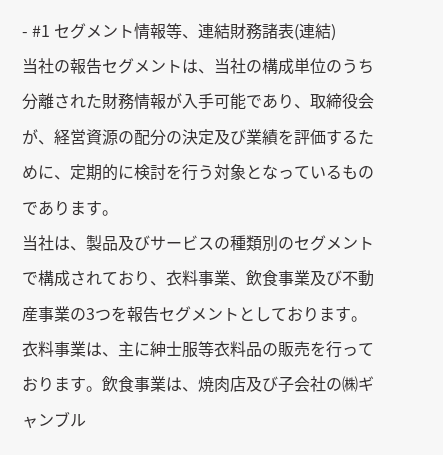- #1 セグメント情報等、連結財務諸表(連結)
当社の報告セグメントは、当社の構成単位のうち分離された財務情報が入手可能であり、取締役会が、経営資源の配分の決定及び業績を評価するために、定期的に検討を行う対象となっているものであります。
当社は、製品及びサービスの種類別のセグメントで構成されており、衣料事業、飲食事業及び不動産事業の3つを報告セグメントとしております。
衣料事業は、主に紳士服等衣料品の販売を行っております。飲食事業は、焼肉店及び子会社の㈱ギャンブル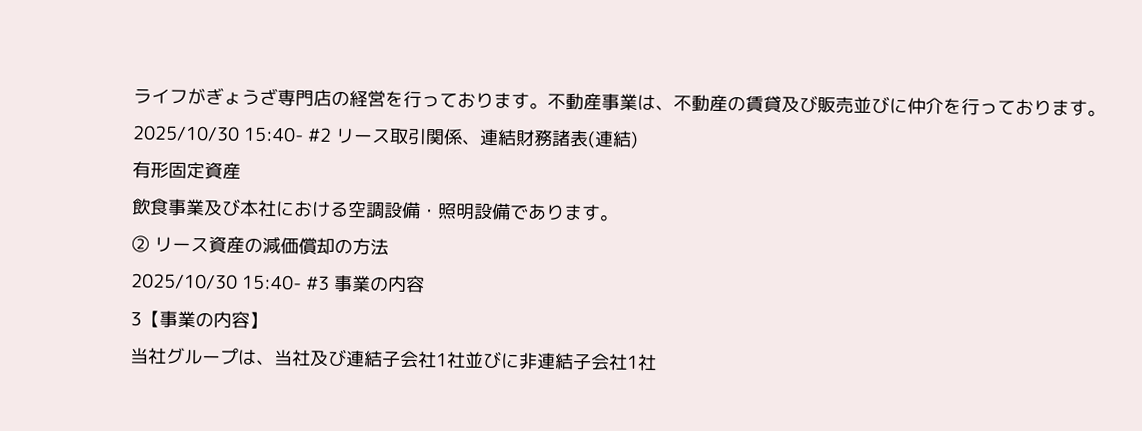ライフがぎょうざ専門店の経営を行っております。不動産事業は、不動産の賃貸及び販売並びに仲介を行っております。
2025/10/30 15:40- #2 リース取引関係、連結財務諸表(連結)
有形固定資産
飲食事業及び本社における空調設備・照明設備であります。
② リース資産の減価償却の方法
2025/10/30 15:40- #3 事業の内容
3【事業の内容】
当社グループは、当社及び連結子会社1社並びに非連結子会社1社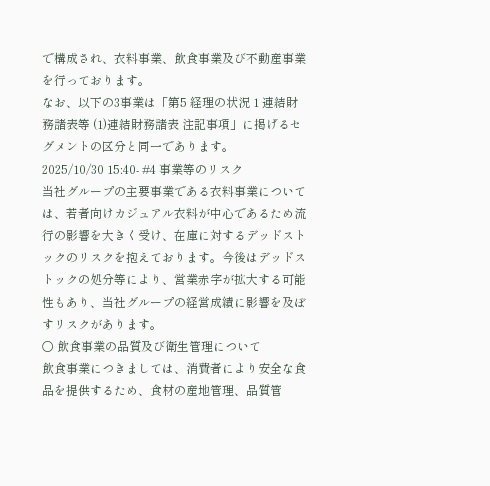で構成され、衣料事業、飲食事業及び不動産事業を行っております。
なお、以下の3事業は「第5 経理の状況 1 連結財務諸表等 (1)連結財務諸表 注記事項」に掲げるセグメントの区分と同一であります。
2025/10/30 15:40- #4 事業等のリスク
当社グループの主要事業である衣料事業については、若者向けカジュアル衣料が中心であるため流行の影響を大きく受け、在庫に対するデッドストックのリスクを抱えております。今後はデッドストックの処分等により、営業赤字が拡大する可能性もあり、当社グループの経営成績に影響を及ぼすリスクがあります。
○ 飲食事業の品質及び衛生管理について
飲食事業につきましては、消費者により安全な食品を提供するため、食材の産地管理、品質管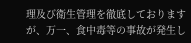理及び衛生管理を徹底しておりますが、万一、食中毒等の事故が発生し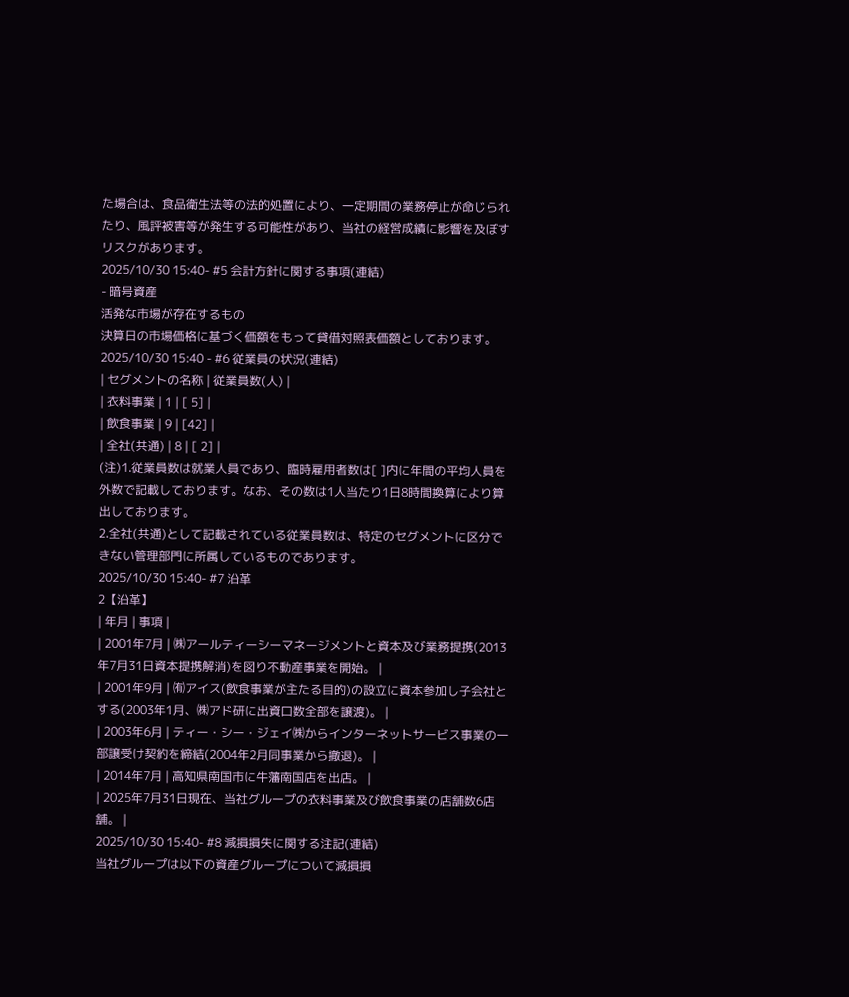た場合は、食品衛生法等の法的処置により、一定期間の業務停止が命じられたり、風評被害等が発生する可能性があり、当社の経営成績に影響を及ぼすリスクがあります。
2025/10/30 15:40- #5 会計方針に関する事項(連結)
- 暗号資産
活発な市場が存在するもの
決算日の市場価格に基づく価額をもって貸借対照表価額としております。2025/10/30 15:40 - #6 従業員の状況(連結)
| セグメントの名称 | 従業員数(人) |
| 衣料事業 | 1 | [ 5] |
| 飲食事業 | 9 | [42] |
| 全社(共通) | 8 | [ 2] |
(注)1.従業員数は就業人員であり、臨時雇用者数は[ ]内に年間の平均人員を外数で記載しております。なお、その数は1人当たり1日8時間換算により算出しております。
2.全社(共通)として記載されている従業員数は、特定のセグメントに区分できない管理部門に所属しているものであります。
2025/10/30 15:40- #7 沿革
2【沿革】
| 年月 | 事項 |
| 2001年7月 | ㈱アールティーシーマネージメントと資本及び業務提携(2013年7月31日資本提携解消)を図り不動産事業を開始。 |
| 2001年9月 | ㈲アイス(飲食事業が主たる目的)の設立に資本参加し子会社とする(2003年1月、㈱アド研に出資口数全部を譲渡)。 |
| 2003年6月 | ティー・シー・ジェイ㈱からインターネットサービス事業の一部譲受け契約を締結(2004年2月同事業から撤退)。 |
| 2014年7月 | 高知県南国市に牛藩南国店を出店。 |
| 2025年7月31日現在、当社グループの衣料事業及び飲食事業の店舗数6店舗。 |
2025/10/30 15:40- #8 減損損失に関する注記(連結)
当社グループは以下の資産グループについて減損損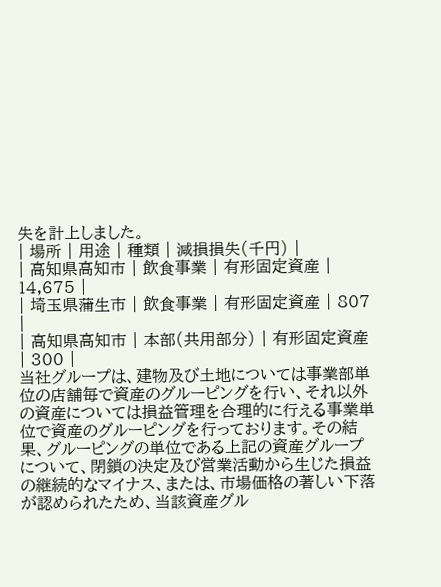失を計上しました。
| 場所 | 用途 | 種類 | 減損損失(千円) |
| 高知県高知市 | 飲食事業 | 有形固定資産 | 14,675 |
| 埼玉県蒲生市 | 飲食事業 | 有形固定資産 | 807 |
| 高知県高知市 | 本部(共用部分) | 有形固定資産 | 300 |
当社グループは、建物及び土地については事業部単位の店舗毎で資産のグルーピングを行い、それ以外の資産については損益管理を合理的に行える事業単位で資産のグルーピングを行っております。その結果、グルーピングの単位である上記の資産グループについて、閉鎖の決定及び営業活動から生じた損益の継続的なマイナス、または、市場価格の著しい下落が認められたため、当該資産グル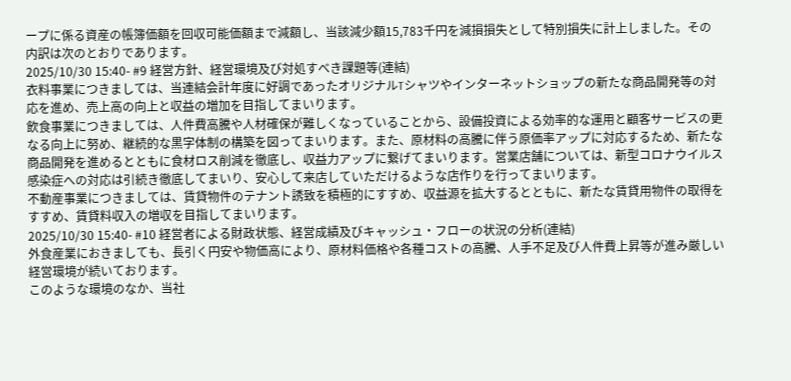ープに係る資産の帳簿価額を回収可能価額まで減額し、当該減少額15,783千円を減損損失として特別損失に計上しました。その内訳は次のとおりであります。
2025/10/30 15:40- #9 経営方針、経営環境及び対処すべき課題等(連結)
衣料事業につきましては、当連結会計年度に好調であったオリジナルTシャツやインターネットショップの新たな商品開発等の対応を進め、売上高の向上と収益の増加を目指してまいります。
飲食事業につきましては、人件費高騰や人材確保が難しくなっていることから、設備投資による効率的な運用と顧客サービスの更なる向上に努め、継続的な黒字体制の構築を図ってまいります。また、原材料の高騰に伴う原価率アップに対応するため、新たな商品開発を進めるとともに食材ロス削減を徹底し、収益力アップに繋げてまいります。営業店舗については、新型コロナウイルス感染症への対応は引続き徹底してまいり、安心して来店していただけるような店作りを行ってまいります。
不動産事業につきましては、賃貸物件のテナント誘致を積極的にすすめ、収益源を拡大するとともに、新たな賃貸用物件の取得をすすめ、賃貸料収入の増収を目指してまいります。
2025/10/30 15:40- #10 経営者による財政状態、経営成績及びキャッシュ・フローの状況の分析(連結)
外食産業におきましても、長引く円安や物価高により、原材料価格や各種コストの高騰、人手不足及び人件費上昇等が進み厳しい経営環境が続いております。
このような環境のなか、当社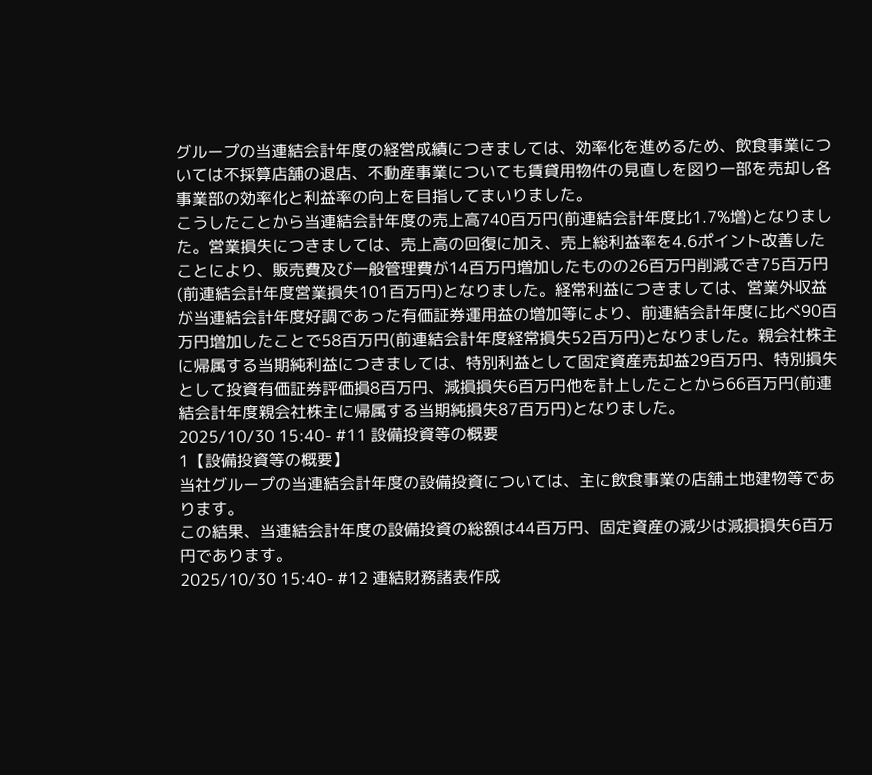グループの当連結会計年度の経営成績につきましては、効率化を進めるため、飲食事業については不採算店舗の退店、不動産事業についても賃貸用物件の見直しを図り一部を売却し各事業部の効率化と利益率の向上を目指してまいりました。
こうしたことから当連結会計年度の売上高740百万円(前連結会計年度比1.7%増)となりました。営業損失につきましては、売上高の回復に加え、売上総利益率を4.6ポイント改善したことにより、販売費及び一般管理費が14百万円増加したものの26百万円削減でき75百万円(前連結会計年度営業損失101百万円)となりました。経常利益につきましては、営業外収益が当連結会計年度好調であった有価証券運用益の増加等により、前連結会計年度に比べ90百万円増加したことで58百万円(前連結会計年度経常損失52百万円)となりました。親会社株主に帰属する当期純利益につきましては、特別利益として固定資産売却益29百万円、特別損失として投資有価証券評価損8百万円、減損損失6百万円他を計上したことから66百万円(前連結会計年度親会社株主に帰属する当期純損失87百万円)となりました。
2025/10/30 15:40- #11 設備投資等の概要
1【設備投資等の概要】
当社グループの当連結会計年度の設備投資については、主に飲食事業の店舗土地建物等であります。
この結果、当連結会計年度の設備投資の総額は44百万円、固定資産の減少は減損損失6百万円であります。
2025/10/30 15:40- #12 連結財務諸表作成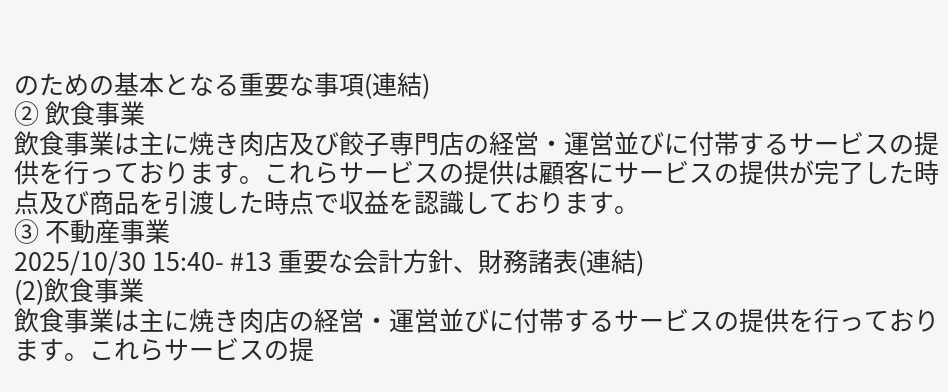のための基本となる重要な事項(連結)
② 飲食事業
飲食事業は主に焼き肉店及び餃子専門店の経営・運営並びに付帯するサービスの提供を行っております。これらサービスの提供は顧客にサービスの提供が完了した時点及び商品を引渡した時点で収益を認識しております。
③ 不動産事業
2025/10/30 15:40- #13 重要な会計方針、財務諸表(連結)
(2)飲食事業
飲食事業は主に焼き肉店の経営・運営並びに付帯するサービスの提供を行っております。これらサービスの提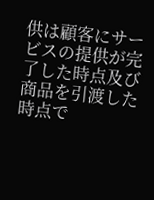供は顧客にサービスの提供が完了した時点及び商品を引渡した時点で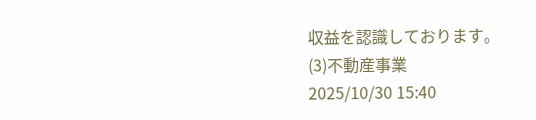収益を認識しております。
(3)不動産事業
2025/10/30 15:40